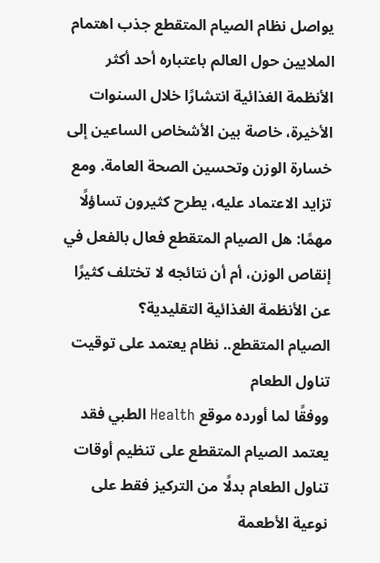يواصل نظام الصيام المتقطع جذب اهتمام الملايين حول العالم باعتباره أحد أكثر الأنظمة الغذائية انتشارًا خلال السنوات الأخيرة، خاصة بين الأشخاص الساعين إلى خسارة الوزن وتحسين الصحة العامة. ومع تزايد الاعتماد عليه، يطرح كثيرون تساؤلًا مهمًا: هل الصيام المتقطع فعال بالفعل في إنقاص الوزن، أم أن نتائجه لا تختلف كثيرًا عن الأنظمة الغذائية التقليدية؟
الصيام المتقطع.. نظام يعتمد على توقيت تناول الطعام
ووفقًا لما أورده موقع Health الطبي فقد يعتمد الصيام المتقطع على تنظيم أوقات تناول الطعام بدلًا من التركيز فقط على نوعية الأطعمة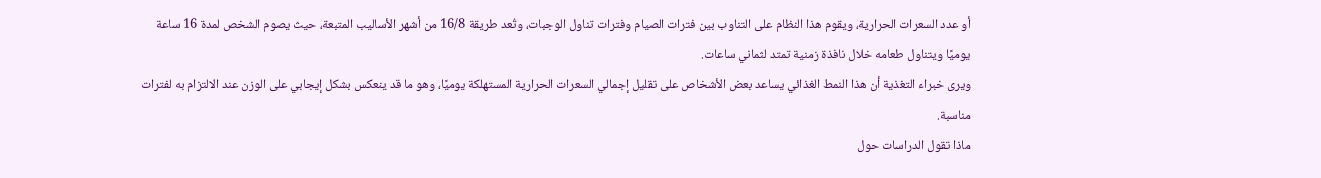أو عدد السعرات الحرارية، ويقوم هذا النظام على التناوب بين فترات الصيام وفترات تناول الوجبات، وتُعد طريقة 16/8 من أشهر الأساليب المتبعة، حيث يصوم الشخص لمدة 16 ساعة يوميًا ويتناول طعامه خلال نافذة زمنية تمتد لثماني ساعات.
ويرى خبراء التغذية أن هذا النمط الغذائي يساعد بعض الأشخاص على تقليل إجمالي السعرات الحرارية المستهلكة يوميًا، وهو ما قد ينعكس بشكل إيجابي على الوزن عند الالتزام به لفترات مناسبة.
ماذا تقول الدراسات حول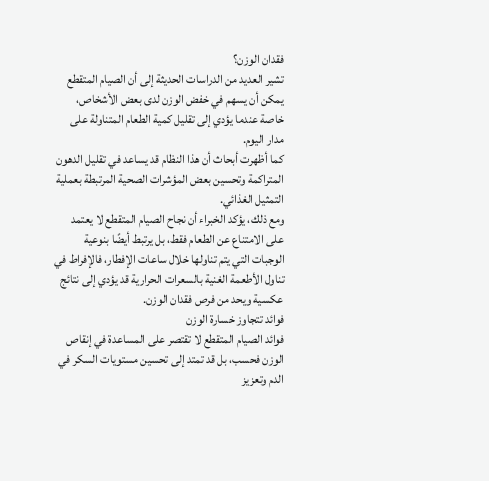فقدان الوزن؟
تشير العديد من الدراسات الحديثة إلى أن الصيام المتقطع يمكن أن يسهم في خفض الوزن لدى بعض الأشخاص، خاصة عندما يؤدي إلى تقليل كمية الطعام المتناولة على مدار اليوم.
كما أظهرت أبحاث أن هذا النظام قد يساعد في تقليل الدهون المتراكمة وتحسين بعض المؤشرات الصحية المرتبطة بعملية التمثيل الغذائي.
ومع ذلك، يؤكد الخبراء أن نجاح الصيام المتقطع لا يعتمد على الامتناع عن الطعام فقط، بل يرتبط أيضًا بنوعية الوجبات التي يتم تناولها خلال ساعات الإفطار، فالإفراط في تناول الأطعمة الغنية بالسعرات الحرارية قد يؤدي إلى نتائج عكسية ويحد من فرص فقدان الوزن.
فوائد تتجاوز خسارة الوزن
فوائد الصيام المتقطع لا تقتصر على المساعدة في إنقاص الوزن فحسب، بل قد تمتد إلى تحسين مستويات السكر في الدم وتعزيز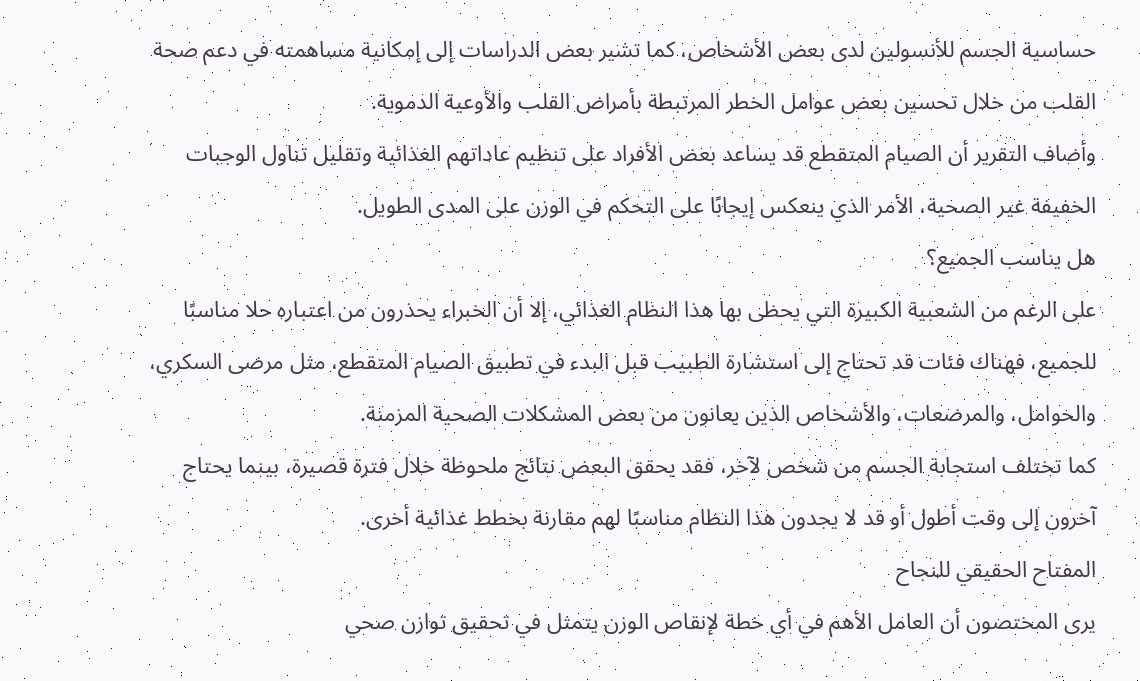حساسية الجسم للأنسولين لدى بعض الأشخاص، كما تشير بعض الدراسات إلى إمكانية مساهمته في دعم صحة القلب من خلال تحسين بعض عوامل الخطر المرتبطة بأمراض القلب والأوعية الدموية.
وأضاف التقرير أن الصيام المتقطع قد يساعد بعض الأفراد على تنظيم عاداتهم الغذائية وتقليل تناول الوجبات الخفيفة غير الصحية، الأمر الذي ينعكس إيجابًا على التحكم في الوزن على المدى الطويل.
هل يناسب الجميع؟
على الرغم من الشعبية الكبيرة التي يحظى بها هذا النظام الغذائي، إلا أن الخبراء يحذرون من اعتباره حلا مناسبًا للجميع، فهناك فئات قد تحتاج إلى استشارة الطبيب قبل البدء في تطبيق الصيام المتقطع، مثل مرضى السكري، والحوامل، والمرضعات، والأشخاص الذين يعانون من بعض المشكلات الصحية المزمنة.
كما تختلف استجابة الجسم من شخص لآخر، فقد يحقق البعض نتائج ملحوظة خلال فترة قصيرة، بينما يحتاج آخرون إلى وقت أطول أو قد لا يجدون هذا النظام مناسبًا لهم مقارنة بخطط غذائية أخرى.
المفتاح الحقيقي للنجاح
يرى المختصون أن العامل الأهم في أي خطة لإنقاص الوزن يتمثل في تحقيق توازن صحي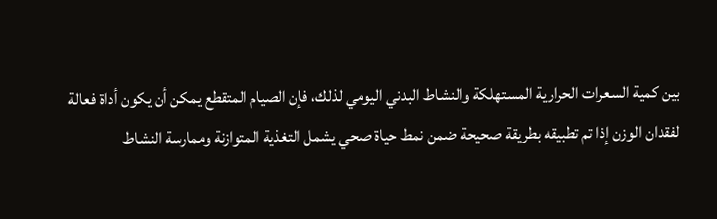بين كمية السعرات الحرارية المستهلكة والنشاط البدني اليومي لذلك، فإن الصيام المتقطع يمكن أن يكون أداة فعالة لفقدان الوزن إذا تم تطبيقه بطريقة صحيحة ضمن نمط حياة صحي يشمل التغذية المتوازنة وممارسة النشاط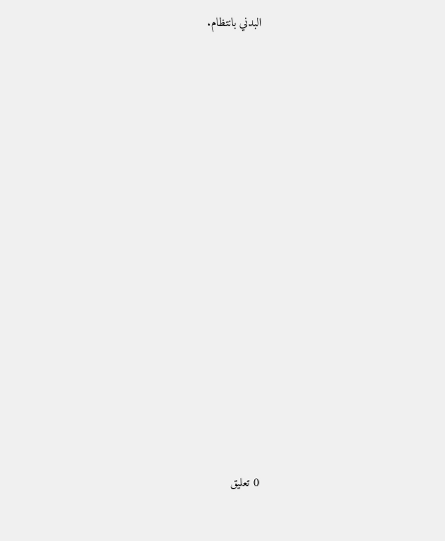البدني بانتظام.















0 تعليق